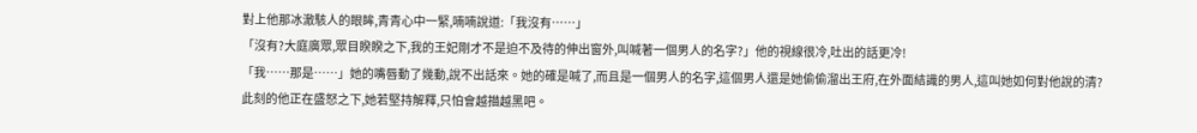對上他那冰澈駭人的眼眸,青青心中一緊,喃喃說道:「我沒有……」
「沒有?大庭廣眾,眾目睽睽之下,我的王妃剛才不是迫不及待的伸出窗外,叫喊著一個男人的名字?」他的視線很冷,吐出的話更冷!
「我……那是……」她的嘴唇動了幾動,說不出話來。她的確是喊了,而且是一個男人的名字,這個男人還是她偷偷溜出王府,在外面結識的男人,這叫她如何對他說的清?
此刻的他正在盛怒之下,她若堅持解釋,只怕會越描越黑吧。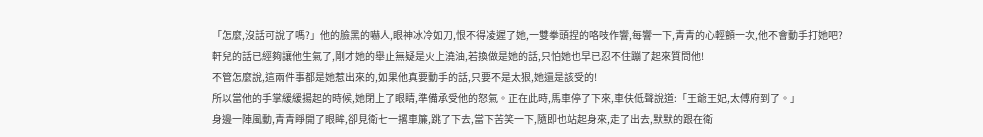「怎麼,沒話可說了嗎?」他的臉黑的嚇人,眼神冰冷如刀,恨不得凌遲了她,一雙拳頭捏的咯吱作響,每響一下,青青的心輕顫一次,他不會動手打她吧?
軒兒的話已經夠讓他生氣了,剛才她的舉止無疑是火上澆油,若換做是她的話,只怕她也早已忍不住蹦了起來質問他!
不管怎麼說,這兩件事都是她惹出來的,如果他真要動手的話,只要不是太狠,她還是該受的!
所以當他的手掌緩緩揚起的時候,她閉上了眼睛,準備承受他的怒氣。正在此時,馬車停了下來,車伕低聲說道:「王爺王妃,太傅府到了。」
身邊一陣風動,青青睜開了眼眸,卻見衛七一撂車簾,跳了下去,當下苦笑一下,隨即也站起身來,走了出去,默默的跟在衛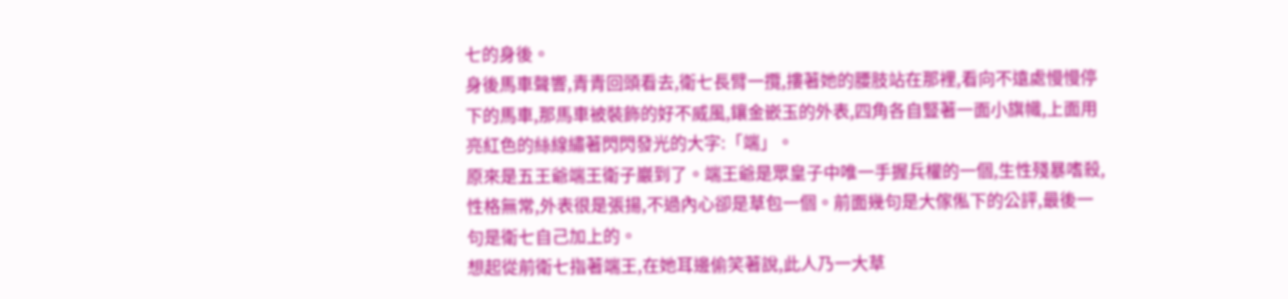七的身後。
身後馬車聲響,青青回頭看去,衛七長臂一攬,摟著她的腰肢站在那裡,看向不遠處慢慢停下的馬車,那馬車被裝飾的好不威風,鑲金嵌玉的外表,四角各自豎著一面小旗幟,上面用亮紅色的絲線繡著閃閃發光的大字:「端」。
原來是五王爺端王衛子巖到了。端王爺是眾皇子中唯一手握兵權的一個,生性殘暴嗜殺,性格無常,外表很是張揚,不過內心卻是草包一個。前面幾句是大傢俬下的公評,最後一句是衛七自己加上的。
想起從前衛七指著端王,在她耳邊偷笑著說,此人乃一大草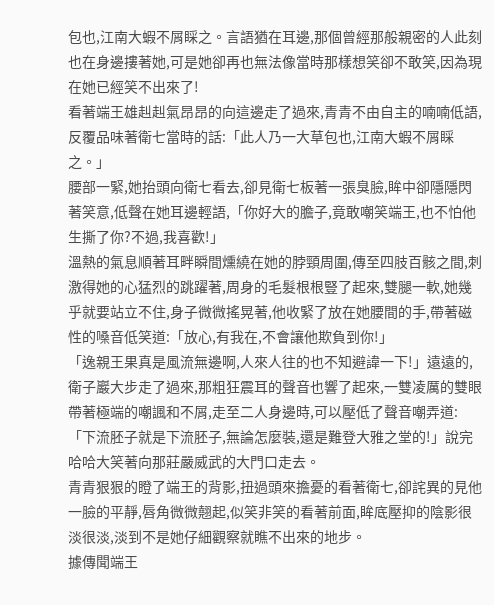包也,江南大蝦不屑睬之。言語猶在耳邊,那個曾經那般親密的人此刻也在身邊摟著她,可是她卻再也無法像當時那樣想笑卻不敢笑,因為現在她已經笑不出來了!
看著端王雄赳赳氣昂昂的向這邊走了過來,青青不由自主的喃喃低語,反覆品味著衛七當時的話:「此人乃一大草包也,江南大蝦不屑睬之。」
腰部一緊,她抬頭向衛七看去,卻見衛七板著一張臭臉,眸中卻隱隱閃著笑意,低聲在她耳邊輕語,「你好大的膽子,竟敢嘲笑端王,也不怕他生撕了你?不過,我喜歡!」
溫熱的氣息順著耳畔瞬間燻繞在她的脖頸周圍,傳至四肢百骸之間,刺激得她的心猛烈的跳躍著,周身的毛髮根根豎了起來,雙腿一軟,她幾乎就要站立不住,身子微微搖晃著,他收緊了放在她腰間的手,帶著磁性的嗓音低笑道:「放心,有我在,不會讓他欺負到你!」
「逸親王果真是風流無邊啊,人來人往的也不知避諱一下!」遠遠的,衛子巖大步走了過來,那粗狂震耳的聲音也響了起來,一雙凌厲的雙眼帶著極端的嘲諷和不屑,走至二人身邊時,可以壓低了聲音嘲弄道:「下流胚子就是下流胚子,無論怎麼裝,還是難登大雅之堂的!」說完哈哈大笑著向那莊嚴威武的大門口走去。
青青狠狠的瞪了端王的背影,扭過頭來擔憂的看著衛七,卻詫異的見他一臉的平靜,唇角微微翹起,似笑非笑的看著前面,眸底壓抑的陰影很淡很淡,淡到不是她仔細觀察就瞧不出來的地步。
據傳聞端王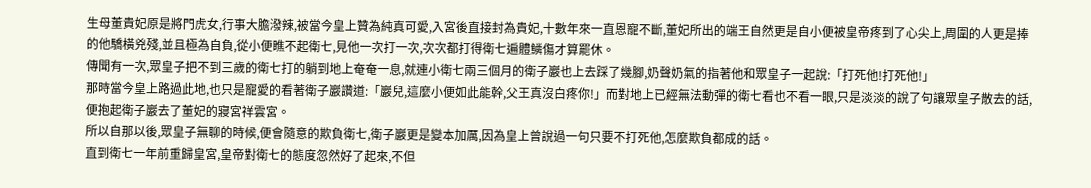生母董貴妃原是將門虎女,行事大膽潑辣,被當今皇上贊為純真可愛,入宮後直接封為貴妃,十數年來一直恩寵不斷,董妃所出的端王自然更是自小便被皇帝疼到了心尖上,周圍的人更是捧的他驕橫兇殘,並且極為自負,從小便瞧不起衛七,見他一次打一次,次次都打得衛七遍體鱗傷才算罷休。
傳聞有一次,眾皇子把不到三歲的衛七打的躺到地上奄奄一息,就連小衛七兩三個月的衛子巖也上去踩了幾腳,奶聲奶氣的指著他和眾皇子一起說:「打死他!打死他!」
那時當今皇上路過此地,也只是寵愛的看著衛子巖讚道:「巖兒,這麼小便如此能幹,父王真沒白疼你!」而對地上已經無法動彈的衛七看也不看一眼,只是淡淡的說了句讓眾皇子散去的話,便抱起衛子巖去了董妃的寢宮祥雲宮。
所以自那以後,眾皇子無聊的時候,便會隨意的欺負衛七,衛子巖更是變本加厲,因為皇上曾說過一句只要不打死他,怎麼欺負都成的話。
直到衛七一年前重歸皇宮,皇帝對衛七的態度忽然好了起來,不但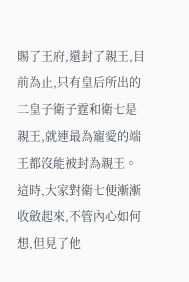賜了王府,還封了親王,目前為止,只有皇后所出的二皇子衛子霆和衛七是親王,就連最為寵愛的端王都沒能被封為親王。這時,大家對衛七便漸漸收斂起來,不管內心如何想,但見了他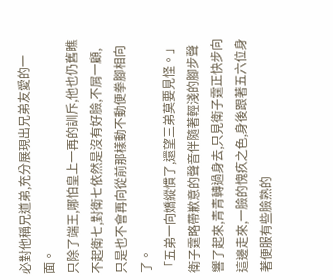必對他稱兄道弟,充分展現出兄弟友愛的一面。
只除了端王,哪怕皇上一再的訓斥,他也仍舊瞧不起衛七,對衛七依然是沒有好臉,不屑一顧,只是也不會再向從前那樣動不動便拳腳相向了。
「五弟一向嬌縱慣了,還望三弟莫要見怪。」衛子霆略帶歉意的聲音伴隨著輕淺的腳步聲響了起來,青青轉過身去,只見衛子霆正快步向這邊走來,一臉的愧疚之色,身後跟著五六位身著便服有些臉熟的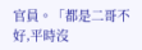官員。「都是二哥不好,平時沒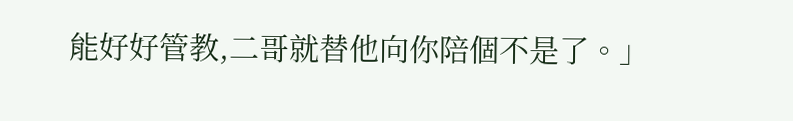能好好管教,二哥就替他向你陪個不是了。」